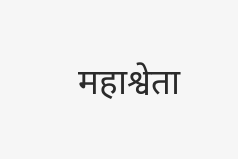महाश्वेता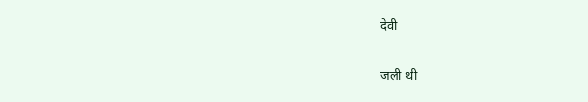देवी

जली थी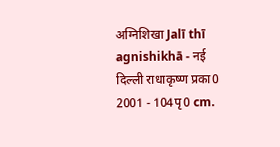अग्निशिखा Jalī thī agnishikhā - नई दिल्ली राधाकृष्ण प्रका0 2001 - 104पृ0 cm.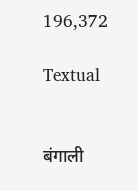196,372

Textual


बंगाली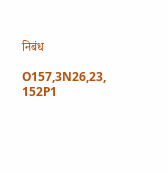निबंध

O157,3N26,23, 152P1